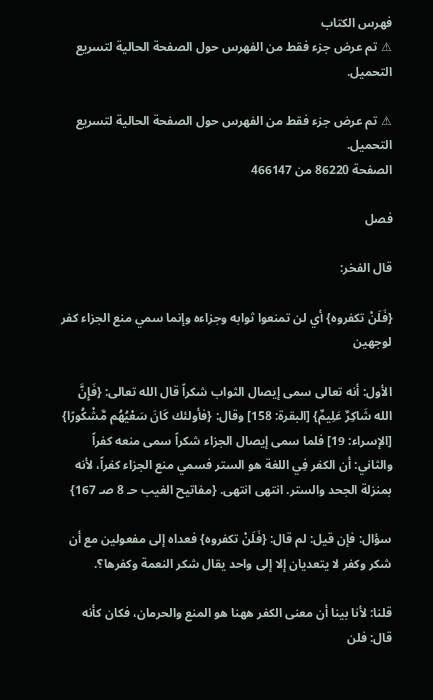فهرس الكتاب
⚠ تم عرض جزء فقط من الفهرس حول الصفحة الحالية لتسريع التحميل.

⚠ تم عرض جزء فقط من الفهرس حول الصفحة الحالية لتسريع التحميل.
الصفحة 86220 من 466147

فصل

قال الفخر:

{فَلَنْ تكفروه} أي لن تمنعوا ثوابه وجزاءه وإنما سمي منع الجزاء كفر لوجهين

الأول: أنه تعالى سمى إيصال الثواب شكراً قال الله تعالى: {فَإِنَّ الله شَاكِرٌ عَلِيمٌ} [البقرة: 158] وقال: {فأولئك كَانَ سَعْيُهُم مَّشْكُورًا} [الإسراء: 19] فلما سمى إيصال الجزاء شكراً سمى منعه كفراً والثاني: أن الكفر فِي اللغة هو الستر فسمي منع الجزاء كفراً، لأنه بمنزلة الجحد والستر. انتهى انتهى. {مفاتيح الغيب حـ 8 صـ 167}

سؤال: فإن قيل: لم قال: {فَلَنْ تكفروه} فعداه إلى مفعولين مع أن شكر وكفر لا يتعديان إلا إلى واحد يقال شكر النعمة وكفرها؟.

قلنا: لأنا بينا أن معنى الكفر ههنا هو المنع والحرمان، فكان كأنه قال: فلن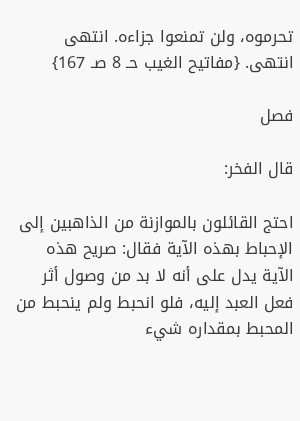تحرموه، ولن تمنعوا جزاءه. انتهى انتهى. {مفاتيح الغيب حـ 8 صـ 167}

فصل

قال الفخر:

احتج القائلون بالموازنة من الذاهبين إلى الإحباط بهذه الآية فقال: صريح هذه الآية يدل على أنه لا بد من وصول أثر فعل العبد إليه، فلو انحبط ولم ينحبط من المحبط بمقداره شيء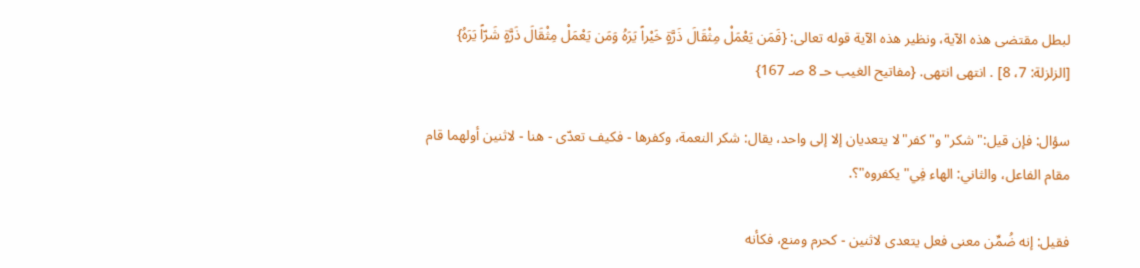لبطل مقتضى هذه الآية، ونظير هذه الآية قوله تعالى: {فَمَن يَعْمَلْ مِثْقَالَ ذَرَّةٍ خَيْراً يَرَهُ وَمَن يَعْمَلْ مِثْقَالَ ذَرَّةٍ شَرّاً يَرَهُ} [الزلزلة: 7، 8] . انتهى انتهى. {مفاتيح الغيب حـ 8 صـ 167}

سؤال: فإن قيل:"شكر"و"كفر"لا يتعديان إلا إلى واحد، يقال: شكر النعمة، وكفرها - فكيف تعدّى - هنا - لاثنين أولهما قام مقام الفاعل، والثاني: الهاء فِي"يكفروه"؟.

فقيل: إنه ضُمِّن معنى فعل يتعدى لاثنين - كحرم ومنع، فكأنه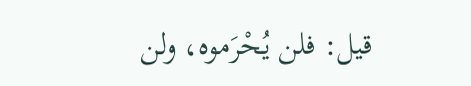قيل: فلن يُحْرَموه، ولن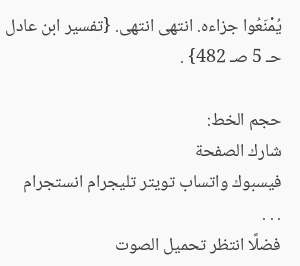يُمْنَعُوا جزاءه. انتهى انتهى. {تفسير ابن عادل حـ 5 صـ 482} .

حجم الخط:
شارك الصفحة
فيسبوك واتساب تويتر تليجرام انستجرام
. . .
فضلًا انتظر تحميل الصوت